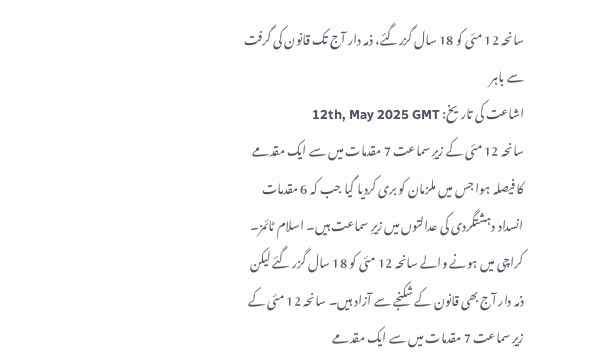سانحہ 12 مئی کو 18 سال گزرگئے، ذمہ دار آج تک قانون کی گرفت سے باہر
اشاعت کی تاریخ: 12th, May 2025 GMT
سانحہ 12 مئی کے زیرِ سماعت 7 مقدمات میں سے ایک مقدمے کا فیصلہ ہوا جس میں ملزمان کو بری کردیا گیا جب کہ 6 مقدمات انسداد دہشتگردی کی عدالتوں میں زیرِ سماعت ہیں۔ اسلام ٹائمز۔ کراچی میں ہونے والے سانحہ 12 مئی کو 18 سال گزر گئے لیکن ذمہ دار آج بھی قانون کے شکنجے سے آزاد ہیں۔ سانحہ 12 مئی کے زیرِ سماعت 7 مقدمات میں سے ایک مقدمے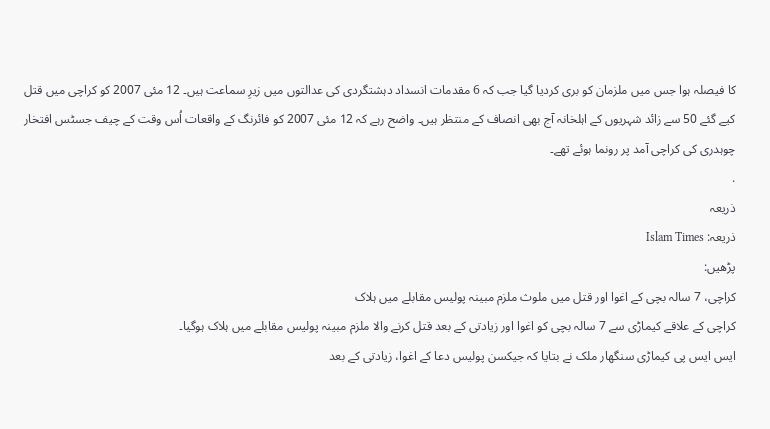کا فیصلہ ہوا جس میں ملزمان کو بری کردیا گیا جب کہ 6 مقدمات انسداد دہشتگردی کی عدالتوں میں زیرِ سماعت ہیں۔ 12 مئی 2007 کو کراچی میں قتل کیے گئے 50 سے زائد شہریوں کے اہلخانہ آج بھی انصاف کے منتظر ہیں۔ واضح رہے کہ 12 مئی 2007 کو فائرنگ کے واقعات اُس وقت کے چیف جسٹس افتخار چوہدری کی کراچی آمد پر رونما ہوئے تھے۔
.
ذریعہ
ذریعہ: Islam Times
پڑھیں:
کراچی، 7 سالہ بچی کے اغوا اور قتل میں ملوث ملزم مبینہ پولیس مقابلے میں ہلاک
کراچی کے علاقے کیماڑی سے 7 سالہ بچی کو اغوا اور زیادتی کے بعد قتل کرنے والا ملزم مبینہ پولیس مقابلے میں ہلاک ہوگیا۔
ایس ایس پی کیماڑی سنگھار ملک نے بتایا کہ جیکسن پولیس دعا کے اغوا، زیادتی کے بعد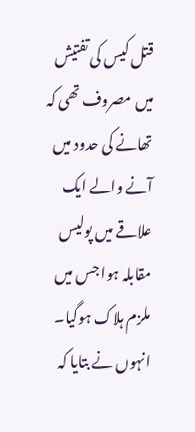قتل کیس کی تفتیش میں مصروف تھی کہ تھانے کی حدود میں آنے والے ایک علاقے میں پولیس مقابلہ ہوا جس میں ملزم ہلاک ہوگیا۔
انہوں نے بتایا کہ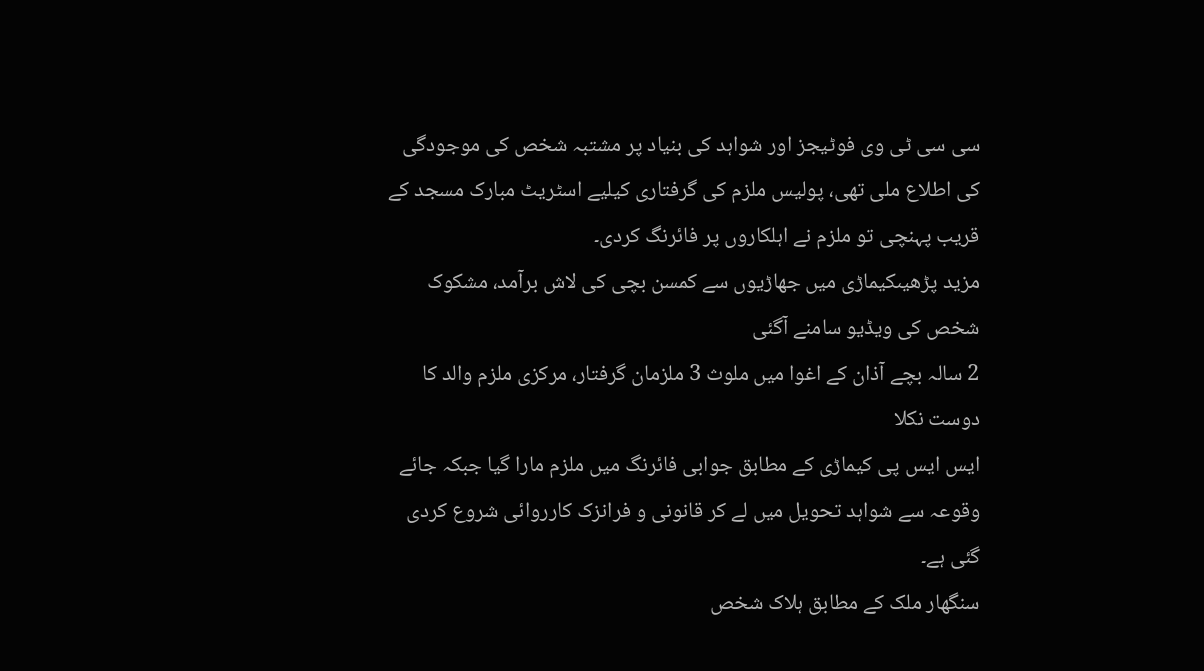سی سی ٹی وی فوٹیجز اور شواہد کی بنیاد پر مشتبہ شخص کی موجودگی کی اطلاع ملی تھی، پولیس ملزم کی گرفتاری کیلیے اسٹریٹ مبارک مسجد کے قریب پہنچی تو ملزم نے اہلکاروں پر فائرنگ کردی۔
مزید پڑھیںکیماڑی میں جھاڑیوں سے کمسن بچی کی لاش برآمد، مشکوک شخص کی ویڈیو سامنے آگئی
2 سالہ بچے آذان کے اغوا میں ملوث 3 ملزمان گرفتار، مرکزی ملزم والد کا دوست نکلا
ایس ایس پی کیماڑی کے مطابق جوابی فائرنگ میں ملزم مارا گیا جبکہ جائے وقوعہ سے شواہد تحویل میں لے کر قانونی و فرانزک کارروائی شروع کردی گئی ہے۔
سنگھار ملک کے مطابق ہلاک شخص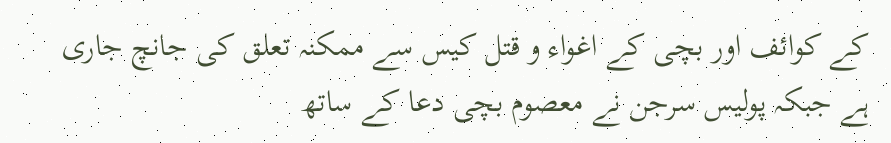کے کوائف اور بچی کے اغواء و قتل کیس سے ممکنہ تعلق کی جانچ جاری ہے جبکہ پولیس سرجن نے معصوم بچی دعا کے ساتھ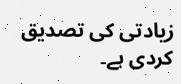زیادتی کی تصدیق کردی ہے۔